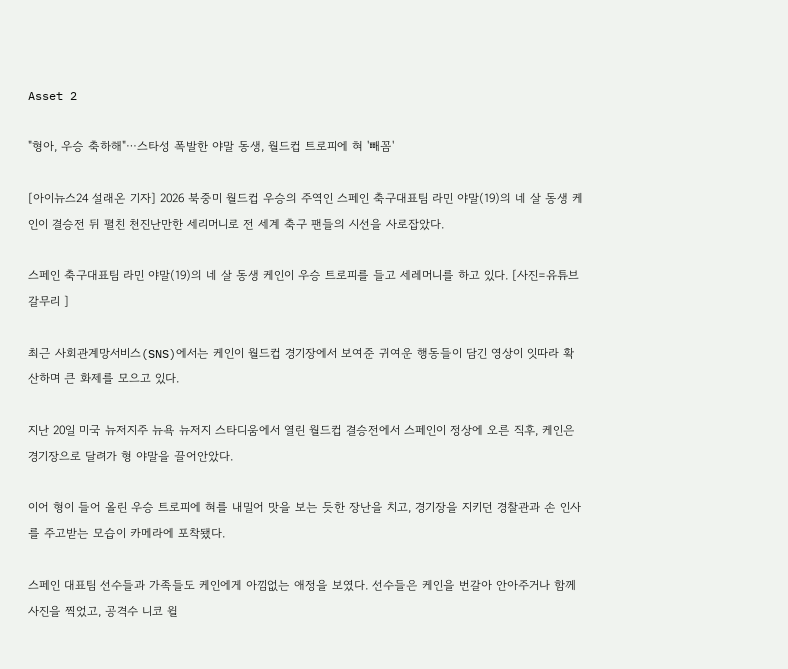Asset 2

"형아, 우승 축하해"⋯스타성 폭발한 야말 동생, 월드컵 트로피에 혀 '빼꼼'

[아이뉴스24 설래온 기자] 2026 북중미 월드컵 우승의 주역인 스페인 축구대표팀 라민 야말(19)의 네 살 동생 케인이 결승전 뒤 펼친 천진난만한 세리머니로 전 세계 축구 팬들의 시선을 사로잡았다.

스페인 축구대표팀 라민 야말(19)의 네 살 동생 케인이 우승 트로피를 들고 세레머니를 하고 있다. [사진=유튜브 갈무리 ]

최근 사회관계망서비스(SNS)에서는 케인이 월드컵 경기장에서 보여준 귀여운 행동들이 담긴 영상이 잇따라 확산하며 큰 화제를 모으고 있다.

지난 20일 미국 뉴저지주 뉴욕 뉴저지 스타디움에서 열린 월드컵 결승전에서 스페인이 정상에 오른 직후, 케인은 경기장으로 달려가 형 야말을 끌어안았다.

이어 형이 들어 올린 우승 트로피에 혀를 내밀어 맛을 보는 듯한 장난을 치고, 경기장을 지키던 경찰관과 손 인사를 주고받는 모습이 카메라에 포착됐다.

스페인 대표팀 선수들과 가족들도 케인에게 아낌없는 애정을 보였다. 선수들은 케인을 번갈아 안아주거나 함께 사진을 찍었고, 공격수 니코 윌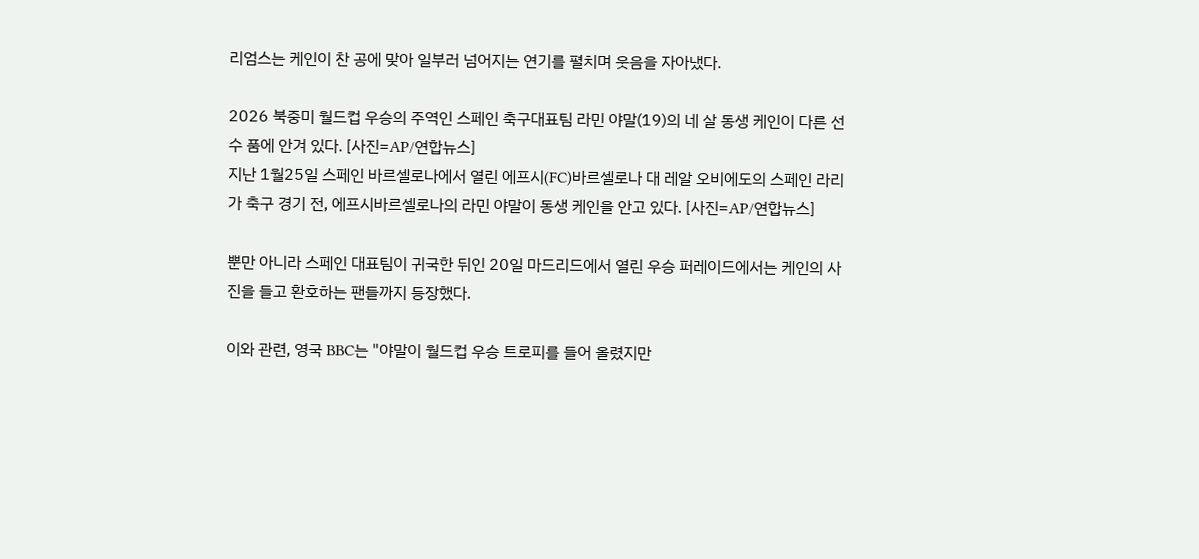리엄스는 케인이 찬 공에 맞아 일부러 넘어지는 연기를 펼치며 웃음을 자아냈다.

2026 북중미 월드컵 우승의 주역인 스페인 축구대표팀 라민 야말(19)의 네 살 동생 케인이 다른 선수 품에 안겨 있다. [사진=AP/연합뉴스]
지난 1월25일 스페인 바르셀로나에서 열린 에프시(FC)바르셀로나 대 레알 오비에도의 스페인 라리가 축구 경기 전, 에프시바르셀로나의 라민 야말이 동생 케인을 안고 있다. [사진=AP/연합뉴스]

뿐만 아니라 스페인 대표팀이 귀국한 뒤인 20일 마드리드에서 열린 우승 퍼레이드에서는 케인의 사진을 들고 환호하는 팬들까지 등장했다.

이와 관련, 영국 BBC는 "야말이 월드컵 우승 트로피를 들어 올렸지만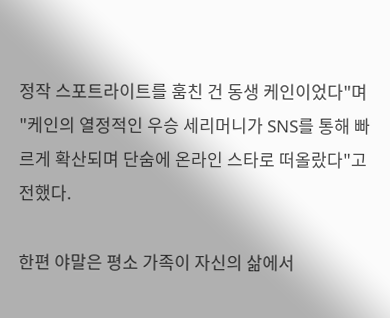정작 스포트라이트를 훔친 건 동생 케인이었다"며 "케인의 열정적인 우승 세리머니가 SNS를 통해 빠르게 확산되며 단숨에 온라인 스타로 떠올랐다"고 전했다.

한편 야말은 평소 가족이 자신의 삶에서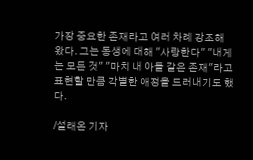가장 중요한 존재라고 여러 차례 강조해 왔다. 그는 동생에 대해 "사랑한다" "내게는 모든 것" "마치 내 아들 같은 존재"라고 표현할 만큼 각별한 애정을 드러내기도 했다.

/설래온 기자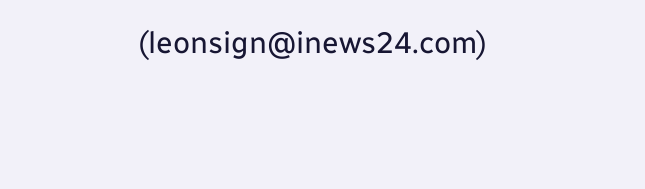(leonsign@inews24.com)